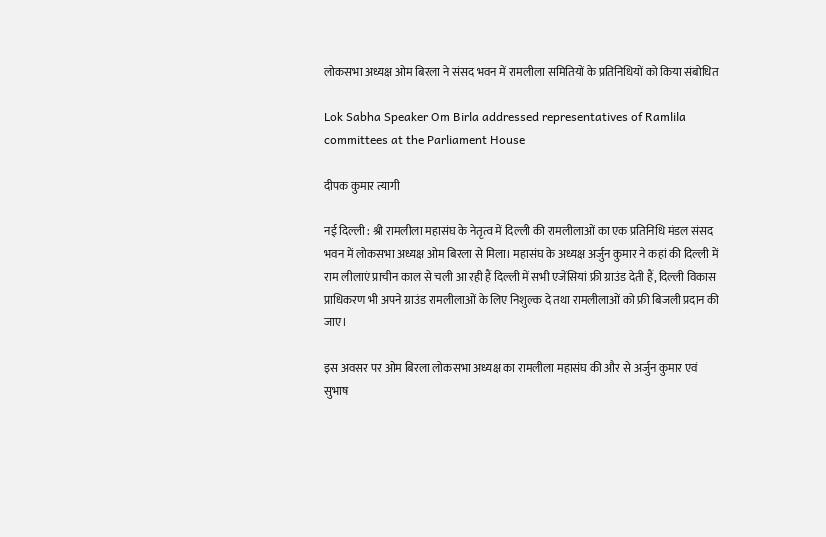लोकसभा अध्यक्ष ओम बिरला ने संसद भवन में रामलीला समितियों के प्रतिनिधियों को किया संबोधित

Lok Sabha Speaker Om Birla addressed representatives of Ramlila committees at the Parliament House

दीपक कुमार त्यागी

नई दिल्ली : श्री रामलीला महासंघ के नेतृत्व में दिल्ली की रामलीलाओं का एक प्रतिनिधि मंडल संसद भवन में लोकसभा अध्यक्ष ओम बिरला से मिला। महासंघ के अध्यक्ष अर्जुन कुमार ने कहां की दिल्ली में राम लीलाएं प्राचीन काल से चली आ रही हैं दिल्ली में सभी एजेंसियां फ्री ग्राउंड देती हैं, दिल्ली विकास प्राधिकरण भी अपने ग्राउंड रामलीलाओं के लिए निशुल्क दे तथा रामलीलाओं को फ्री बिजली प्रदान की जाए।

इस अवसर पर ओम बिरला लोकसभा अध्यक्ष का रामलीला महासंघ की और से अर्जुन कुमार एवं सुभाष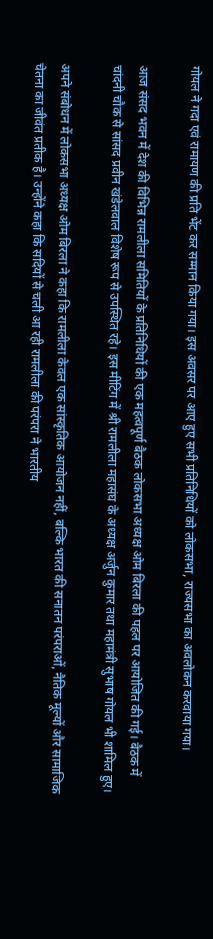गोयल ने गदा एवं रामायण की प्रति भेंट कर सम्मान किया गया। इस अवसर पर आए हुए सभी प्रतिनिधियों को लोकसभा, राज्यसभा का अवलोकन करवाया गया।

आज संसद भवन में देश की विभिन्न रामलीला समितियों के प्रतिनिधियों की एक महत्वपूर्ण बैठक लोकसभा अध्यक्ष ओम बिरला की पहल पर आयोजित की गई। बैठक में चांदनी चौक से सांसद प्रवीन खंडेलवाल विशेष रूप से उपस्थित रहे। इस मीटिंग में श्री रामलीला महासंघ के अध्यक्ष अर्जुन कुमार तथा महामंत्री सुभाष गोयल भी शामिल हुए।

अपने संबोधन में लोकसभा अध्यक्ष ओम बिरला ने कहा कि रामलीला केवल एक सांस्कृतिक आयोजन नहीं, बल्कि भारत की सनातन परंपराओं, नैतिक मूल्यों और सामाजिक चेतना का जीवंत प्रतीक है। उन्होंने कहा कि सदियों से चली आ रही रामलीला की परंपरा ने भारतीय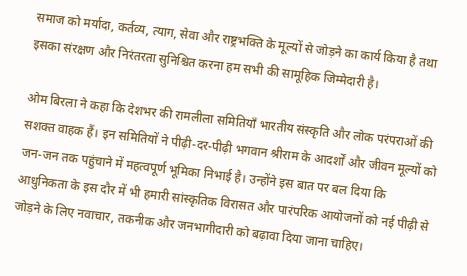समाज को मर्यादा, कर्तव्य, त्याग, सेवा और राष्ट्रभक्ति के मूल्यों से जोड़ने का कार्य किया है तथा इसका संरक्षण और निरंतरता सुनिश्चित करना हम सभी की सामूहिक जिम्मेदारी है।

ओम बिरला ने कहा कि देशभर की रामलीला समितियाँ भारतीय संस्कृति और लोक परंपराओं की सशक्त वाहक हैं। इन समितियों ने पीढ़ी-दर-पीढ़ी भगवान श्रीराम के आदर्शों और जीवन मूल्यों को जन-जन तक पहुंचाने में महत्वपूर्ण भूमिका निभाई है। उन्होंने इस बात पर बल दिया कि आधुनिकता के इस दौर में भी हमारी सांस्कृतिक विरासत और पारंपरिक आयोजनों को नई पीढ़ी से जोड़ने के लिए नवाचार, तकनीक और जनभागीदारी को बढ़ावा दिया जाना चाहिए।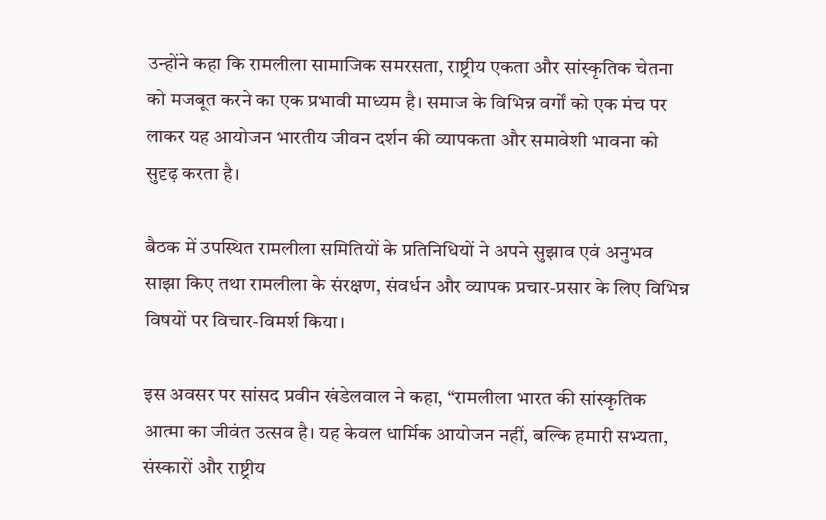उन्होंने कहा कि रामलीला सामाजिक समरसता, राष्ट्रीय एकता और सांस्कृतिक चेतना को मजबूत करने का एक प्रभावी माध्यम है। समाज के विभिन्न वर्गों को एक मंच पर लाकर यह आयोजन भारतीय जीवन दर्शन की व्यापकता और समावेशी भावना को सुदृढ़ करता है।

बैठक में उपस्थित रामलीला समितियों के प्रतिनिधियों ने अपने सुझाव एवं अनुभव साझा किए तथा रामलीला के संरक्षण, संवर्धन और व्यापक प्रचार-प्रसार के लिए विभिन्न विषयों पर विचार-विमर्श किया।

इस अवसर पर सांसद प्रवीन खंडेलवाल ने कहा, “रामलीला भारत की सांस्कृतिक आत्मा का जीवंत उत्सव है। यह केवल धार्मिक आयोजन नहीं, बल्कि हमारी सभ्यता, संस्कारों और राष्ट्रीय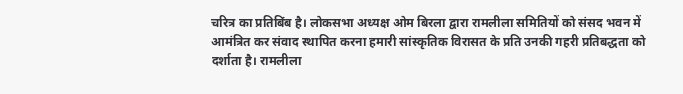चरित्र का प्रतिबिंब है। लोकसभा अध्यक्ष ओम बिरला द्वारा रामलीला समितियों को संसद भवन में आमंत्रित कर संवाद स्थापित करना हमारी सांस्कृतिक विरासत के प्रति उनकी गहरी प्रतिबद्धता को दर्शाता है। रामलीला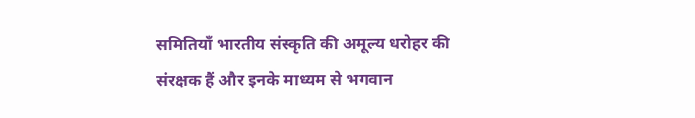समितियाँ भारतीय संस्कृति की अमूल्य धरोहर की संरक्षक हैं और इनके माध्यम से भगवान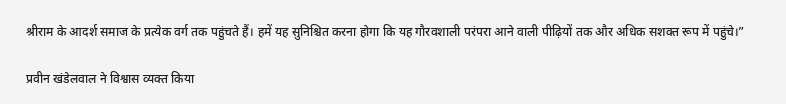श्रीराम के आदर्श समाज के प्रत्येक वर्ग तक पहुंचते हैं। हमें यह सुनिश्चित करना होगा कि यह गौरवशाली परंपरा आने वाली पीढ़ियों तक और अधिक सशक्त रूप में पहुंचे।”

प्रवीन खंडेलवाल ने विश्वास व्यक्त किया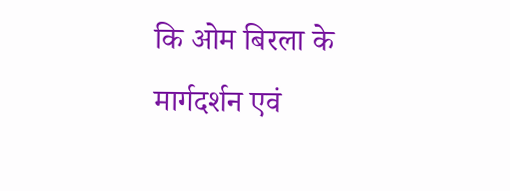कि ओम बिरला के मार्गदर्शन एवं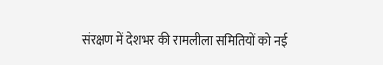संरक्षण में देशभर की रामलीला समितियों को नई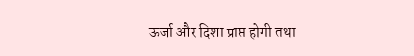ऊर्जा और दिशा प्राप्त होगी तथा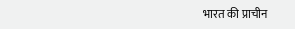भारत की प्राचीन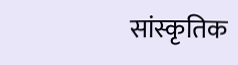सांस्कृतिक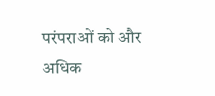परंपराओं को और अधिक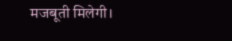मजबूती मिलेगी।